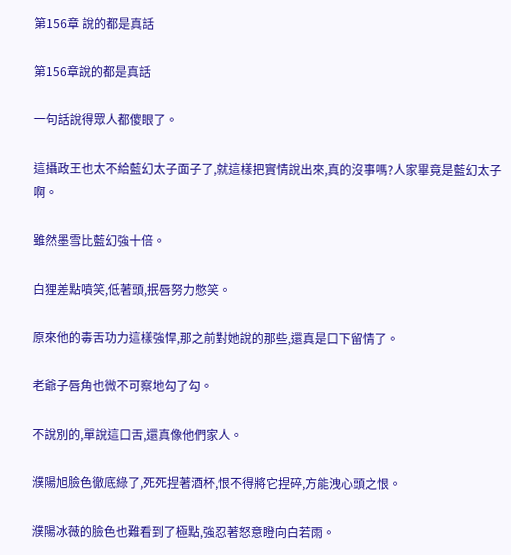第156章 說的都是真話

第156章說的都是真話

一句話說得眾人都傻眼了。

這攝政王也太不給藍幻太子面子了,就這樣把實情說出來,真的沒事嗎?人家畢竟是藍幻太子啊。

雖然墨雪比藍幻強十倍。

白狸差點噴笑,低著頭,抿唇努力憋笑。

原來他的毒舌功力這樣強悍,那之前對她說的那些,還真是口下留情了。

老爺子唇角也微不可察地勾了勾。

不說別的,單說這口舌,還真像他們家人。

濮陽旭臉色徹底綠了,死死捏著酒杯,恨不得將它捏碎,方能洩心頭之恨。

濮陽冰薇的臉色也難看到了極點,強忍著怒意瞪向白若雨。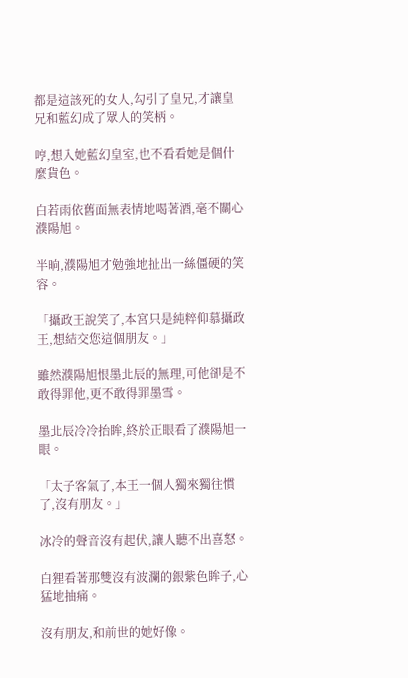都是這該死的女人,勾引了皇兄,才讓皇兄和藍幻成了眾人的笑柄。

哼,想入她藍幻皇室,也不看看她是個什麼貨色。

白若雨依舊面無表情地喝著酒,毫不關心濮陽旭。

半晌,濮陽旭才勉強地扯出一絲僵硬的笑容。

「攝政王說笑了,本宮只是純粹仰慕攝政王,想結交您這個朋友。」

雖然濮陽旭恨墨北辰的無理,可他卻是不敢得罪他,更不敢得罪墨雪。

墨北辰冷冷抬眸,終於正眼看了濮陽旭一眼。

「太子客氣了,本王一個人獨來獨往慣了,沒有朋友。」

冰冷的聲音沒有起伏,讓人聽不出喜怒。

白狸看著那雙沒有波瀾的銀紫色眸子,心猛地抽痛。

沒有朋友,和前世的她好像。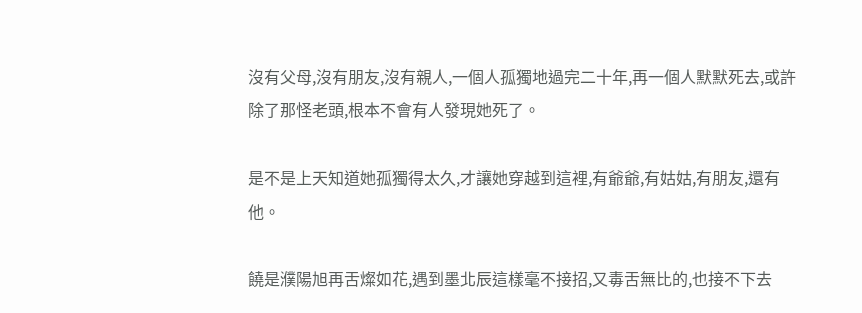沒有父母,沒有朋友,沒有親人,一個人孤獨地過完二十年,再一個人默默死去,或許除了那怪老頭,根本不會有人發現她死了。

是不是上天知道她孤獨得太久,才讓她穿越到這裡,有爺爺,有姑姑,有朋友,還有他。

饒是濮陽旭再舌燦如花,遇到墨北辰這樣毫不接招,又毒舌無比的,也接不下去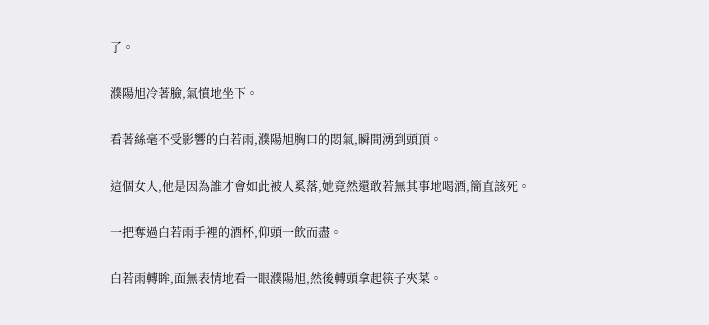了。

濮陽旭冷著臉,氣憤地坐下。

看著絲毫不受影響的白若雨,濮陽旭胸口的悶氣,瞬間湧到頭頂。

這個女人,他是因為誰才會如此被人奚落,她竟然還敢若無其事地喝酒,簡直該死。

一把奪過白若雨手裡的酒杯,仰頭一飲而盡。

白若雨轉眸,面無表情地看一眼濮陽旭,然後轉頭拿起筷子夾菜。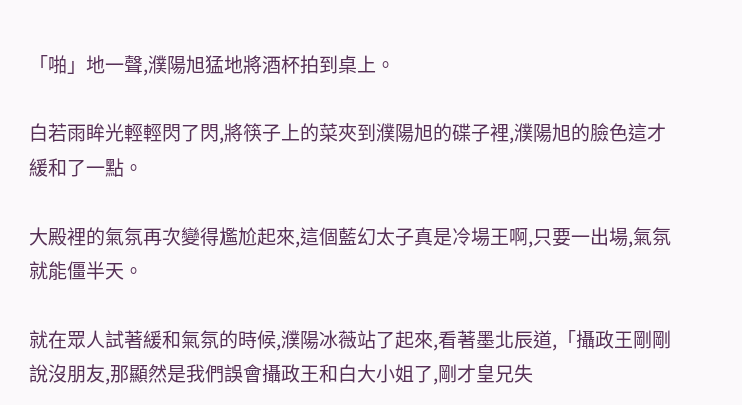「啪」地一聲,濮陽旭猛地將酒杯拍到桌上。

白若雨眸光輕輕閃了閃,將筷子上的菜夾到濮陽旭的碟子裡,濮陽旭的臉色這才緩和了一點。

大殿裡的氣氛再次變得尷尬起來,這個藍幻太子真是冷場王啊,只要一出場,氣氛就能僵半天。

就在眾人試著緩和氣氛的時候,濮陽冰薇站了起來,看著墨北辰道,「攝政王剛剛說沒朋友,那顯然是我們誤會攝政王和白大小姐了,剛才皇兄失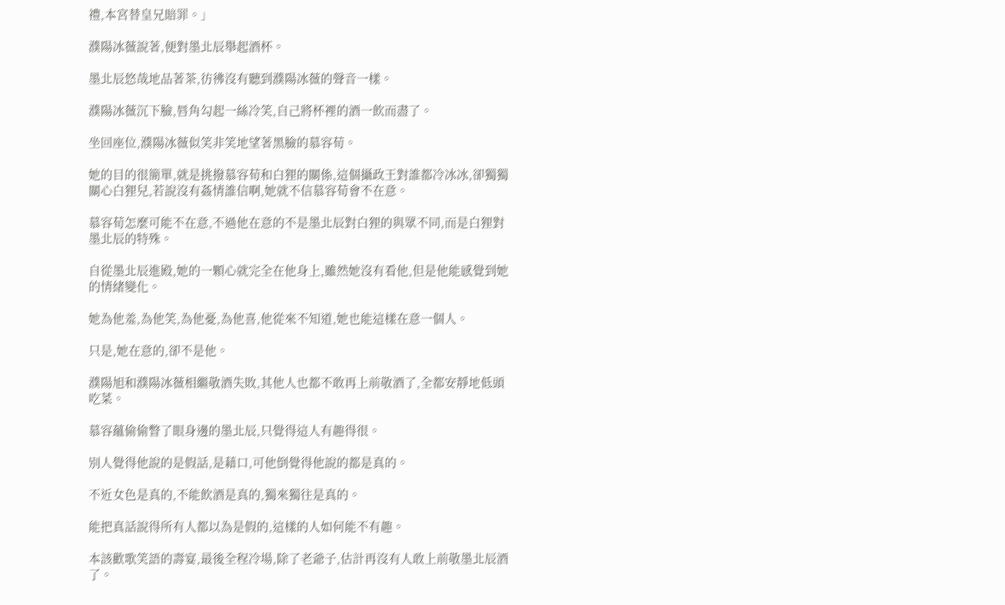禮,本宮替皇兄賠罪。」

濮陽冰薇說著,便對墨北辰舉起酒杯。

墨北辰悠哉地品著茶,彷彿沒有聽到濮陽冰薇的聲音一樣。

濮陽冰薇沉下臉,唇角勾起一絲冷笑,自己將杯裡的酒一飲而盡了。

坐回座位,濮陽冰薇似笑非笑地望著黑臉的慕容荀。

她的目的很簡單,就是挑撥慕容荀和白狸的關係,這個攝政王對誰都冷冰冰,卻獨獨關心白狸兒,若說沒有姦情誰信啊,她就不信慕容荀會不在意。

慕容荀怎麼可能不在意,不過他在意的不是墨北辰對白狸的與眾不同,而是白狸對墨北辰的特殊。

自從墨北辰進殿,她的一顆心就完全在他身上,雖然她沒有看他,但是他能感覺到她的情緒變化。

她為他羞,為他笑,為他憂,為他喜,他從來不知道,她也能這樣在意一個人。

只是,她在意的,卻不是他。

濮陽旭和濮陽冰薇相繼敬酒失敗,其他人也都不敢再上前敬酒了,全都安靜地低頭吃菜。

慕容蘊偷偷瞥了眼身邊的墨北辰,只覺得這人有趣得很。

別人覺得他說的是假話,是藉口,可他倒覺得他說的都是真的。

不近女色是真的,不能飲酒是真的,獨來獨往是真的。

能把真話說得所有人都以為是假的,這樣的人如何能不有趣。

本該歡歌笑語的壽宴,最後全程冷場,除了老爺子,估計再沒有人敢上前敬墨北辰酒了。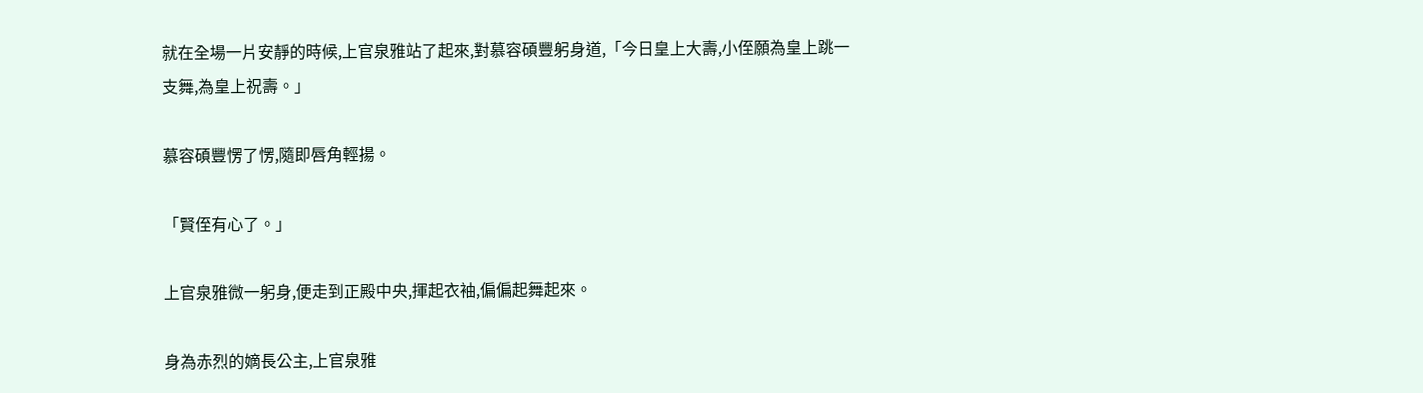就在全場一片安靜的時候,上官泉雅站了起來,對慕容碩豐躬身道,「今日皇上大壽,小侄願為皇上跳一支舞,為皇上祝壽。」

慕容碩豐愣了愣,隨即唇角輕揚。

「賢侄有心了。」

上官泉雅微一躬身,便走到正殿中央,揮起衣袖,偏偏起舞起來。

身為赤烈的嫡長公主,上官泉雅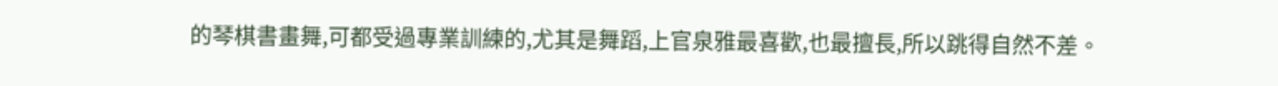的琴棋書畫舞,可都受過專業訓練的,尤其是舞蹈,上官泉雅最喜歡,也最擅長,所以跳得自然不差。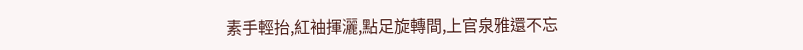素手輕抬,紅袖揮灑,點足旋轉間,上官泉雅還不忘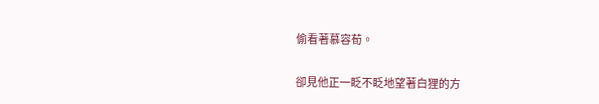偷看著慕容荀。

卻見他正一眨不眨地望著白狸的方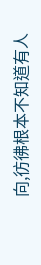向,彷彿根本不知道有人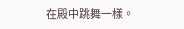在殿中跳舞一樣。